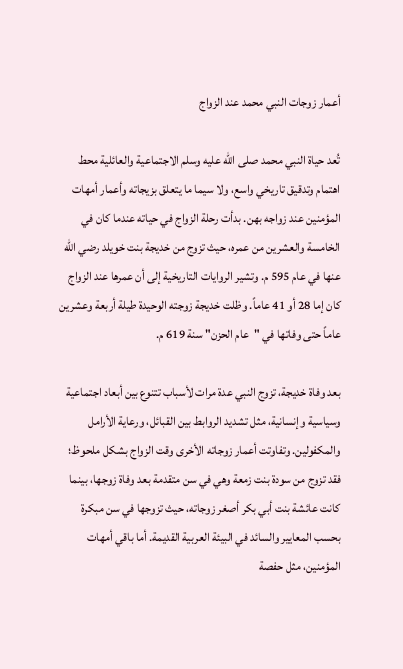أعمار زوجات النبي محمد عند الزواج

تُعد حياة النبي محمد صلى الله عليه وسلم الاجتماعية والعائلية محط اهتمام وتدقيق تاريخي واسع، ولا سيما ما يتعلق بزيجاته وأعمار أمهات المؤمنين عند زواجه بهن. بدأت رحلة الزواج في حياته عندما كان في الخامسة والعشرين من عمره، حيث تزوج من خديجة بنت خويلد رضي الله عنها في عام 595 م. وتشير الروايات التاريخية إلى أن عمرها عند الزواج كان إما 28 أو 41 عاماً. وظلت خديجة زوجته الوحيدة طيلة أربعة وعشرين عاماً حتى وفاتها في "عام الحزن" سنة 619 م.

بعد وفاة خديجة، تزوج النبي عدة مرات لأسباب تتنوع بين أبعاد اجتماعية وسياسية وإنسانية، مثل تشديد الروابط بين القبائل، ورعاية الأرامل والمكفولين. وتفاوتت أعمار زوجاته الأخرى وقت الزواج بشكل ملحوظ؛ فقد تزوج من سودة بنت زمعة وهي في سن متقدمة بعد وفاة زوجها، بينما كانت عائشة بنت أبي بكر أصغر زوجاته، حيث تزوجها في سن مبكرة بحسب المعايير والسائد في البيئة العربية القديمة. أما باقي أمهات المؤمنين، مثل حفصة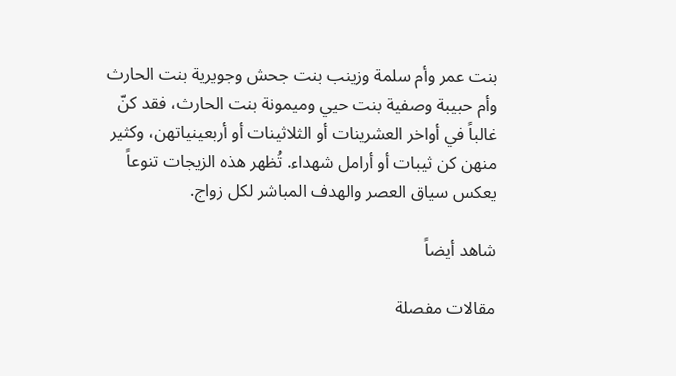بنت عمر وأم سلمة وزينب بنت جحش وجويرية بنت الحارث وأم حبيبة وصفية بنت حيي وميمونة بنت الحارث، فقد كنّ غالباً في أواخر العشرينات أو الثلاثينات أو أربعينياتهن، وكثير منهن كن ثيبات أو أرامل شهداء. تُظهر هذه الزيجات تنوعاً يعكس سياق العصر والهدف المباشر لكل زواج.

شاهد أيضاً

مقالات مفصلة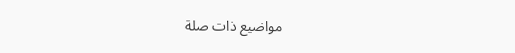مواضيع ذات صلة